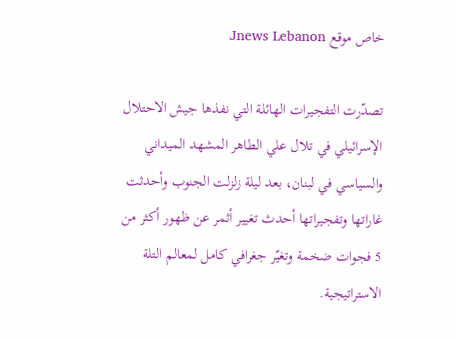خاص موقع Jnews Lebanon

تصدّرت التفجيرات الهائلة التي نفذها جيش الاحتلال الإسرائيلي في تلال علي الطاهر المشهد الميداني والسياسي في لبنان، بعد ليلة زلزلت الجنوب وأحدثت غاراتها وتفجيراتها أحدث تغيير أثمر عن ظهور أكثر من 5 فجوات ضخمة وتغيّر جغرافي كامل لمعالم التلة الاستراتيجية.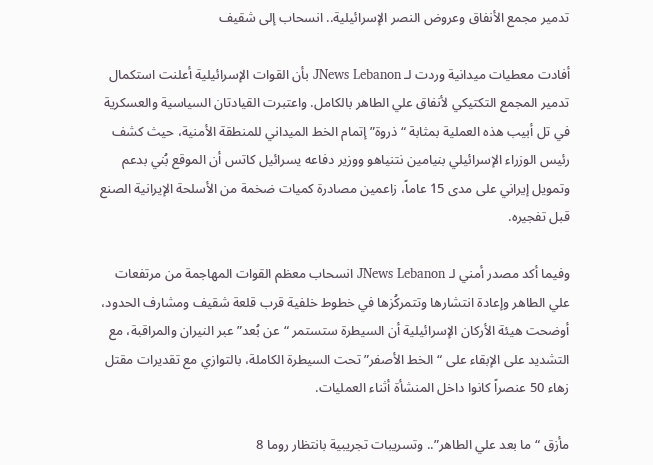تدمير مجمع الأنفاق وعروض النصر الإسرائيلية.. انسحاب إلى شقيف

أفادت معطيات ميدانية وردت لـ JNews Lebanon بأن القوات الإسرائيلية أعلنت استكمال تدمير المجمع التكتيكي لأنفاق علي الطاهر بالكامل. واعتبرت القيادتان السياسية والعسكرية في تل أبيب هذه العملية بمثابة “ذروة” إتمام الخط الميداني للمنطقة الأمنية، حيث كشف رئيس الوزراء الإسرائيلي بنيامين نتنياهو ووزير دفاعه يسرائيل كاتس أن الموقع بُني بدعم وتمويل إيراني على مدى 15 عاماً، زاعمين مصادرة كميات ضخمة من الأسلحة الإيرانية الصنع قبل تفجيره.

وفيما أكد مصدر أمني لـ JNews Lebanon انسحاب معظم القوات المهاجمة من مرتفعات علي الطاهر وإعادة انتشارها وتتمركُزها في خطوط خلفية قرب قلعة شقيف ومشارف الحدود، أوضحت هيئة الأركان الإسرائيلية أن السيطرة ستستمر “عن بُعد” عبر النيران والمراقبة، مع التشديد على الإبقاء على “الخط الأصفر” تحت السيطرة الكاملة، بالتوازي مع تقديرات مقتل زهاء 50 عنصراً كانوا داخل المنشأة أثناء العمليات.

مأزق “ما بعد علي الطاهر”.. وتسريبات تجريبية بانتظار روما 8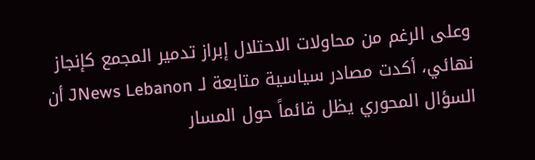وعلى الرغم من محاولات الاحتلال إبراز تدمير المجمع كإنجاز نهائي، أكدت مصادر سياسية متابعة لـ JNews Lebanon أن السؤال المحوري يظل قائماً حول المسار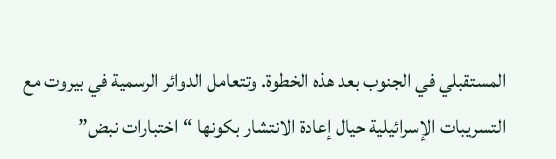المستقبلي في الجنوب بعد هذه الخطوة. وتتعامل الدوائر الرسمية في بيروت مع التسريبات الإسرائيلية حيال إعادة الانتشار بكونها “اختبارات نبض”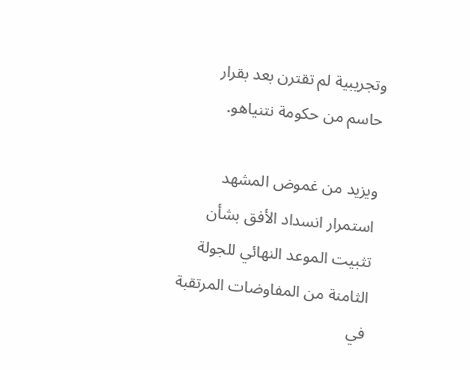وتجريبية لم تقترن بعد بقرار حاسم من حكومة نتنياهو.

ويزيد من غموض المشهد استمرار انسداد الأفق بشأن تثبيت الموعد النهائي للجولة الثامنة من المفاوضات المرتقبة في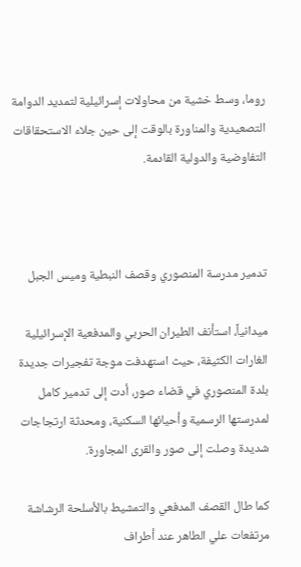روما، وسط خشية من محاولات إسرائيلية لتمديد الدوامة التصعيدية والمناورة بالوقت إلى حين جلاء الاستحقاقات التفاوضية والدولية القادمة.



تدمير مدرسة المنصوري وقصف النبطية وميس الجبل

ميدانياً، استأنف الطيران الحربي والمدفعية الإسرائيلية الغارات الكثيفة، حيث استهدفت موجة تفجيرات جديدة بلدة المنصوري في قضاء صور، أدت إلى تدمير كامل لمدرستها الرسمية وأحيائها السكنية، ومحدثة ارتجاجات شديدة وصلت إلى صور والقرى المجاورة.

كما طال القصف المدفعي والتمشيط بالأسلحة الرشاشة مرتفعات علي الطاهر عند أطراف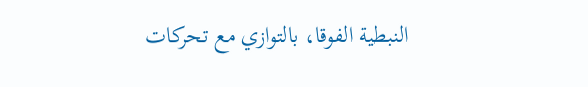النبطية الفوقا، بالتوازي مع تحركات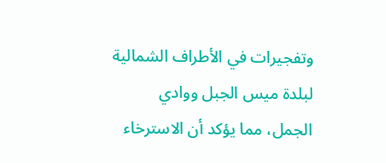وتفجيرات في الأطراف الشمالية لبلدة ميس الجبل ووادي الجمل، مما يؤكد أن الاسترخاء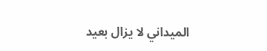الميداني لا يزال بعيد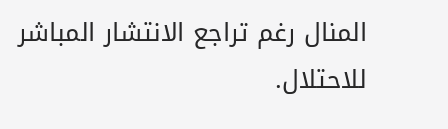المنال رغم تراجع الانتشار المباشر للاحتلال.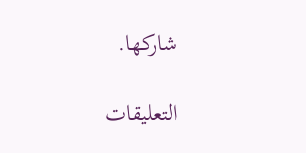شاركها.

التعليقات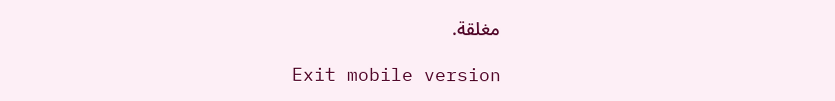مغلقة.

Exit mobile version